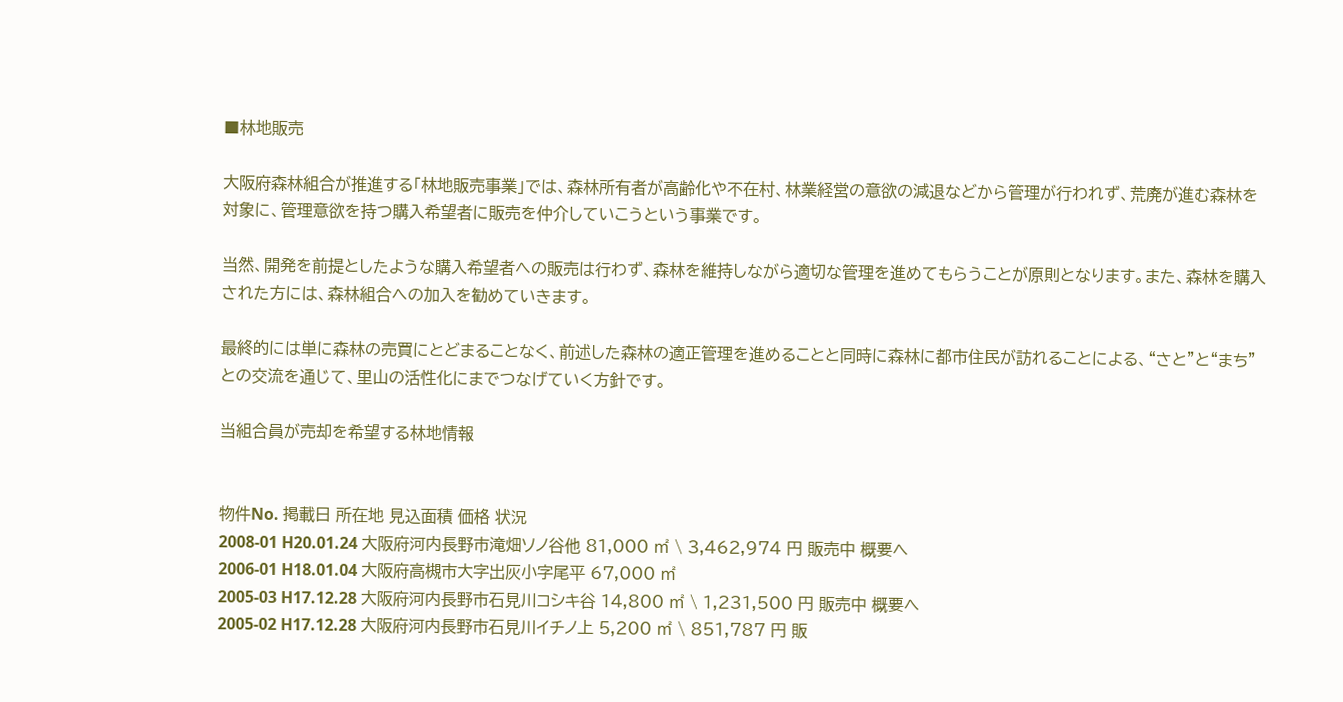■林地販売

大阪府森林組合が推進する「林地販売事業」では、森林所有者が高齢化や不在村、林業経営の意欲の減退などから管理が行われず、荒廃が進む森林を対象に、管理意欲を持つ購入希望者に販売を仲介していこうという事業です。

当然、開発を前提としたような購入希望者への販売は行わず、森林を維持しながら適切な管理を進めてもらうことが原則となります。また、森林を購入された方には、森林組合への加入を勧めていきます。

最終的には単に森林の売買にとどまることなく、前述した森林の適正管理を進めることと同時に森林に都市住民が訪れることによる、“さと”と“まち”との交流を通じて、里山の活性化にまでつなげていく方針です。

当組合員が売却を希望する林地情報


物件No. 掲載日 所在地 見込面積 価格 状況
2008-01 H20.01.24 大阪府河内長野市滝畑ソノ谷他 81,000 ㎡ \ 3,462,974 円 販売中 概要へ
2006-01 H18.01.04 大阪府高槻市大字出灰小字尾平 67,000 ㎡
2005-03 H17.12.28 大阪府河内長野市石見川コシキ谷 14,800 ㎡ \ 1,231,500 円 販売中 概要へ
2005-02 H17.12.28 大阪府河内長野市石見川イチノ上 5,200 ㎡ \ 851,787 円 販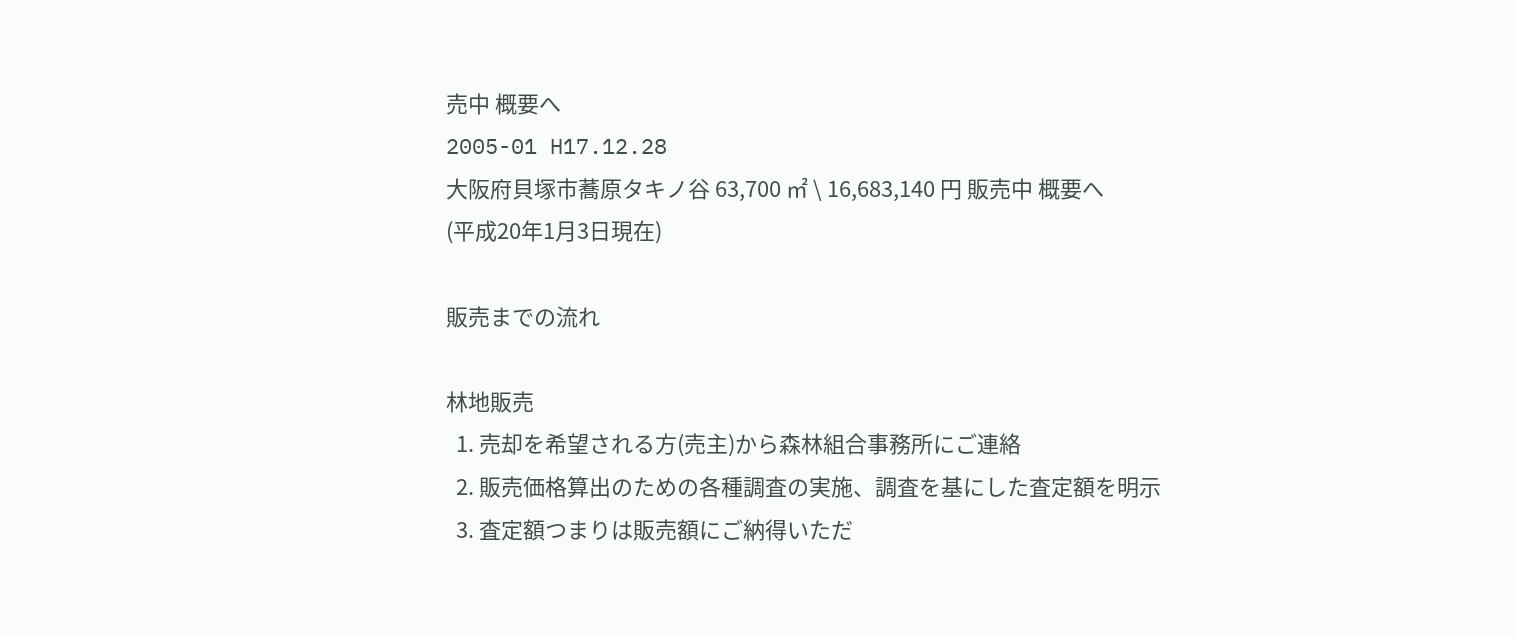売中 概要へ
2005-01 H17.12.28
大阪府貝塚市蕎原タキノ谷 63,700 ㎡ \ 16,683,140 円 販売中 概要へ
(平成20年1月3日現在)

販売までの流れ

林地販売
  1. 売却を希望される方(売主)から森林組合事務所にご連絡
  2. 販売価格算出のための各種調査の実施、調査を基にした査定額を明示
  3. 査定額つまりは販売額にご納得いただ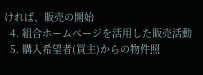ければ、販売の開始
  4. 組合ホームページを活用した販売活動
  5. 購入希望者(買主)からの物件照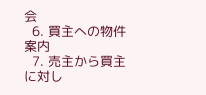会
  6. 買主への物件案内
  7. 売主から買主に対し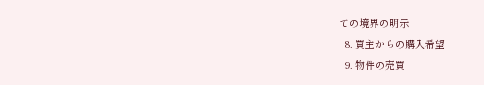ての境界の明示
  8. 買主からの購入希望
  9. 物件の売買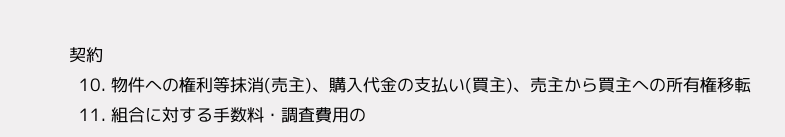契約
  10. 物件への権利等抹消(売主)、購入代金の支払い(買主)、売主から買主への所有権移転
  11. 組合に対する手数料・調査費用の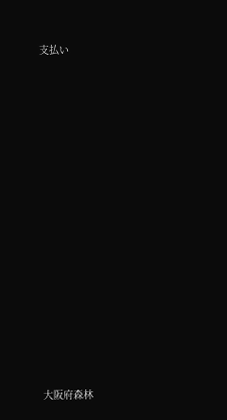支払い














大阪府森林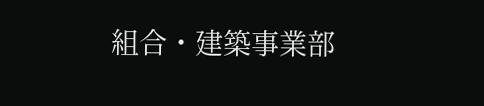組合・建築事業部